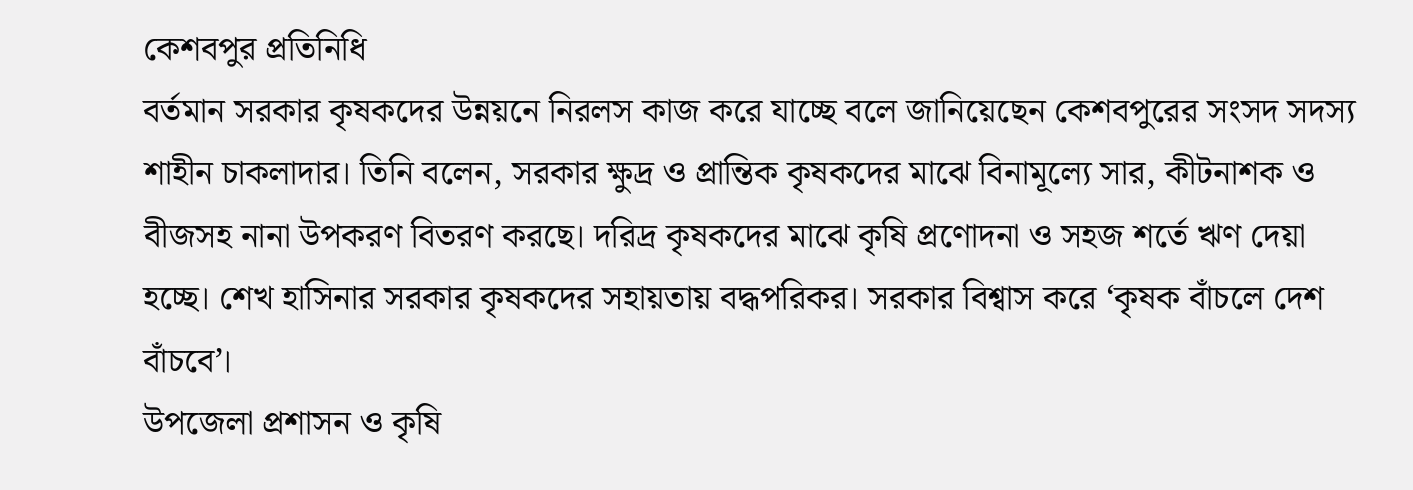কেশবপুর প্রতিনিধি
বর্তমান সরকার কৃষকদের উন্নয়নে নিরলস কাজ করে যাচ্ছে বলে জানিয়েছেন কেশবপুরের সংসদ সদস্য শাহীন চাকলাদার। তিনি বলেন, সরকার ক্ষুদ্র ও প্রান্তিক কৃষকদের মাঝে বিনামূল্যে সার, কীটনাশক ও বীজসহ নানা উপকরণ বিতরণ করছে। দরিদ্র কৃষকদের মাঝে কৃষি প্রণোদনা ও সহজ শর্তে ঋণ দেয়া হচ্ছে। শেখ হাসিনার সরকার কৃষকদের সহায়তায় বদ্ধপরিকর। সরকার বিশ্বাস করে ‘কৃষক বাঁচলে দেশ বাঁচবে’।
উপজেলা প্রশাসন ও কৃষি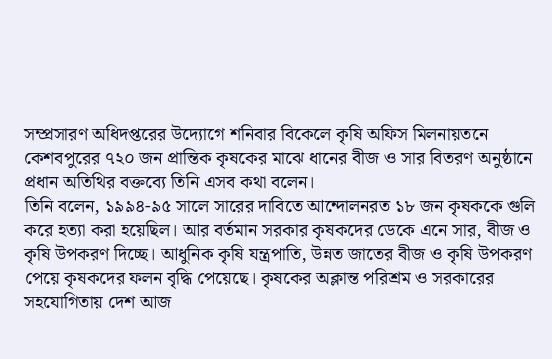সম্প্রসারণ অধিদপ্তরের উদ্যোগে শনিবার বিকেলে কৃষি অফিস মিলনায়তনে কেশবপুরের ৭২০ জন প্রান্তিক কৃষকের মাঝে ধানের বীজ ও সার বিতরণ অনুষ্ঠানে প্রধান অতিথির বক্তব্যে তিনি এসব কথা বলেন।
তিনি বলেন, ১৯৯৪-৯৫ সালে সারের দাবিতে আন্দোলনরত ১৮ জন কৃষককে গুলি করে হত্যা করা হয়েছিল। আর বর্তমান সরকার কৃষকদের ডেকে এনে সার, বীজ ও কৃষি উপকরণ দিচ্ছে। আধুনিক কৃষি যন্ত্রপাতি, উন্নত জাতের বীজ ও কৃষি উপকরণ পেয়ে কৃষকদের ফলন বৃদ্ধি পেয়েছে। কৃষকের অক্লান্ত পরিশ্রম ও সরকারের সহযোগিতায় দেশ আজ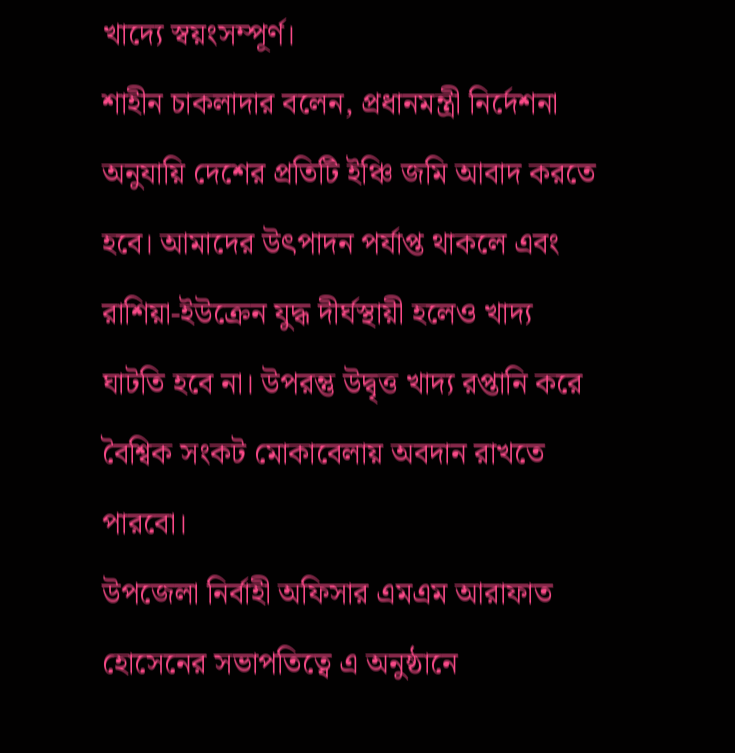খাদ্যে স্বয়ংসম্পূর্ণ।
শাহীন চাকলাদার বলেন, প্রধানমন্ত্রী নির্দেশনা অনুযায়ি দেশের প্রতিটি ইঞ্চি জমি আবাদ করতে হবে। আমাদের উৎপাদন পর্যাপ্ত থাকলে এবং রাশিয়া-ইউক্রেন যুদ্ধ দীর্ঘস্থায়ী হলেও খাদ্য ঘাটতি হবে না। উপরন্তু উদ্বৃত্ত খাদ্য রপ্তানি করে বৈশ্বিক সংকট মোকাবেলায় অবদান রাখতে পারবো।
উপজেলা নির্বাহী অফিসার এমএম আরাফাত হোসেনের সভাপতিত্বে এ অনুষ্ঠানে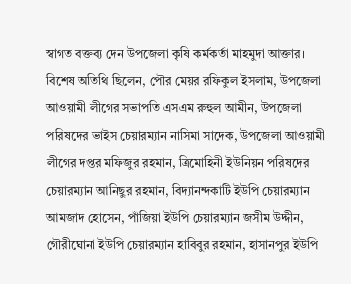স্বাগত বক্তব্য দেন উপজেলা কৃষি কর্মকর্তা মাহমুদা আক্তার। বিশেষ অতিথি ছিলেন, পৌর মেয়র রফিকুল ইসলাম, উপজেলা আওয়ামী লীগের সভাপতি এসএম রুহুল আমীন, উপজেলা পরিষদের ভাইস চেয়ারম্যান নাসিমা সাদেক, উপজেলা আওয়ামী লীগের দপ্তর মফিজুর রহমান, ত্রিমোহিনী ইউনিয়ন পরিষদের চেয়ারম্যান আনিছুর রহমান, বিদ্যানন্দকাটি ইউপি চেয়ারম্যান আমজাদ হোসেন, পাঁজিয়া ইউপি চেয়ারম্যান জসীম উদ্দীন, গৌরীঘোনা ইউপি চেয়ারম্যান হাবিবুর রহমান, হাসানপুর ইউপি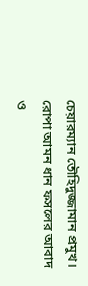চেয়ারম্যান তৌহিদুজ্জামান প্রমুখ।
রোপা আমন ধান ফসলের আবাদ ও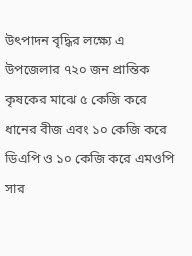উৎপাদন বৃদ্ধির লক্ষ্যে এ উপজেলার ৭২০ জন প্রান্তিক কৃষকের মাঝে ৫ কেজি করে ধানের বীজ এবং ১০ কেজি করে ডিএপি ও ১০ কেজি করে এমওপি সার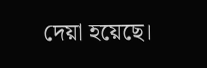দেয়া হয়েছে।